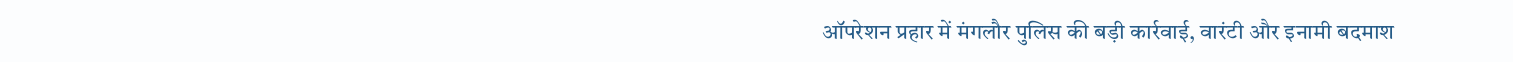ऑपरेशन प्रहार में मंगलौर पुलिस की बड़ी कार्रवाई, वारंटी और इनामी बदमाश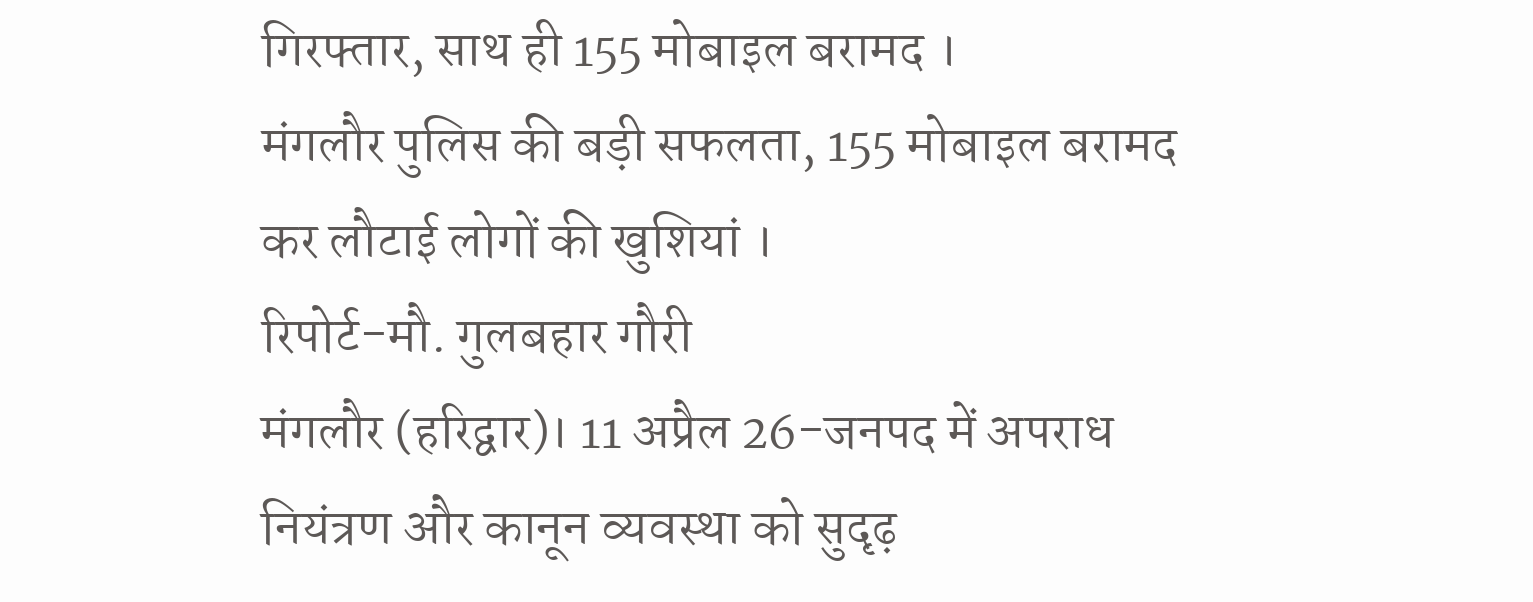गिरफ्तार, साथ ही 155 मोबाइल बरामद ।
मंगलौर पुलिस की बड़ी सफलता, 155 मोबाइल बरामद कर लौटाई लोगों की खुशियां ।
रिपोर्ट-मौ. गुलबहार गौरी
मंगलौर (हरिद्वार)। 11 अप्रैल 26-जनपद में अपराध नियंत्रण और कानून व्यवस्था को सुदृढ़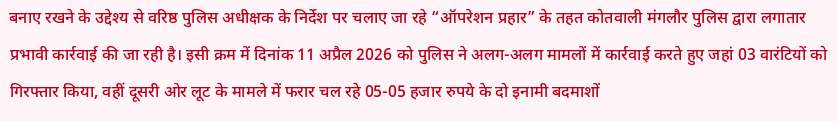बनाए रखने के उद्देश्य से वरिष्ठ पुलिस अधीक्षक के निर्देश पर चलाए जा रहे “ऑपरेशन प्रहार” के तहत कोतवाली मंगलौर पुलिस द्वारा लगातार प्रभावी कार्रवाई की जा रही है। इसी क्रम में दिनांक 11 अप्रैल 2026 को पुलिस ने अलग-अलग मामलों में कार्रवाई करते हुए जहां 03 वारंटियों को गिरफ्तार किया, वहीं दूसरी ओर लूट के मामले में फरार चल रहे 05-05 हजार रुपये के दो इनामी बदमाशों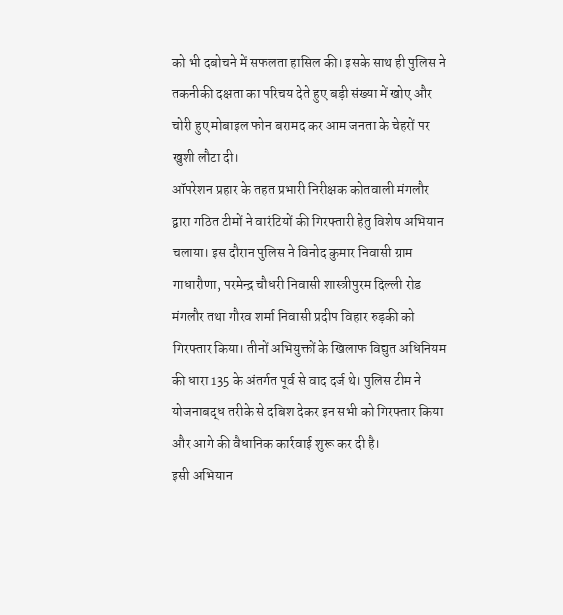को भी दबोचने में सफलता हासिल की। इसके साथ ही पुलिस ने तकनीकी दक्षता का परिचय देते हुए बड़ी संख्या में खोए और चोरी हुए मोबाइल फोन बरामद कर आम जनता के चेहरों पर खुशी लौटा दी।
ऑपरेशन प्रहार के तहत प्रभारी निरीक्षक कोतवाली मंगलौर द्वारा गठित टीमों ने वारंटियों की गिरफ्तारी हेतु विशेष अभियान चलाया। इस दौरान पुलिस ने विनोद कुमार निवासी ग्राम गाधारौणा, परमेन्द्र चौधरी निवासी शास्त्रीपुरम दिल्ली रोड मंगलौर तथा गौरव शर्मा निवासी प्रदीप विहार रुड़की को गिरफ्तार किया। तीनों अभियुक्तों के खिलाफ विद्युत अधिनियम की धारा 135 के अंतर्गत पूर्व से वाद दर्ज थे। पुलिस टीम ने योजनाबद्ध तरीके से दबिश देकर इन सभी को गिरफ्तार किया और आगे की वैधानिक कार्रवाई शुरू कर दी है।
इसी अभियान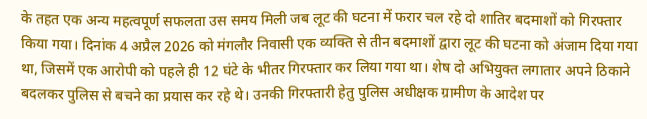के तहत एक अन्य महत्वपूर्ण सफलता उस समय मिली जब लूट की घटना में फरार चल रहे दो शातिर बदमाशों को गिरफ्तार किया गया। दिनांक 4 अप्रैल 2026 को मंगलौर निवासी एक व्यक्ति से तीन बदमाशों द्वारा लूट की घटना को अंजाम दिया गया था, जिसमें एक आरोपी को पहले ही 12 घंटे के भीतर गिरफ्तार कर लिया गया था। शेष दो अभियुक्त लगातार अपने ठिकाने बदलकर पुलिस से बचने का प्रयास कर रहे थे। उनकी गिरफ्तारी हेतु पुलिस अधीक्षक ग्रामीण के आदेश पर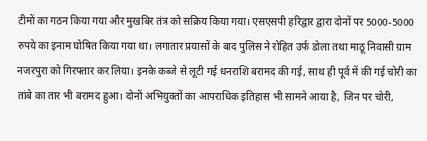टीमों का गठन किया गया और मुखबिर तंत्र को सक्रिय किया गया। एसएसपी हरिद्वार द्वारा दोनों पर 5000-5000 रुपये का इनाम घोषित किया गया था। लगातार प्रयासों के बाद पुलिस ने रोहित उर्फ डोला तथा माठू निवासी ग्राम नजरपुरा को गिरफ्तार कर लिया। इनके कब्जे से लूटी गई धनराशि बरामद की गई, साथ ही पूर्व में की गई चोरी का तांबे का तार भी बरामद हुआ। दोनों अभियुक्तों का आपराधिक इतिहास भी सामने आया है, जिन पर चोरी,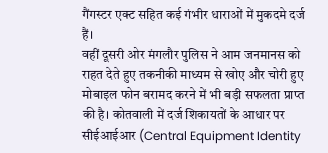गैंगस्टर एक्ट सहित कई गंभीर धाराओं में मुकदमे दर्ज हैं।
वहीं दूसरी ओर मंगलौर पुलिस ने आम जनमानस को राहत देते हुए तकनीकी माध्यम से खोए और चोरी हुए मोबाइल फोन बरामद करने में भी बड़ी सफलता प्राप्त की है। कोतवाली में दर्ज शिकायतों के आधार पर सीईआईआर (Central Equipment Identity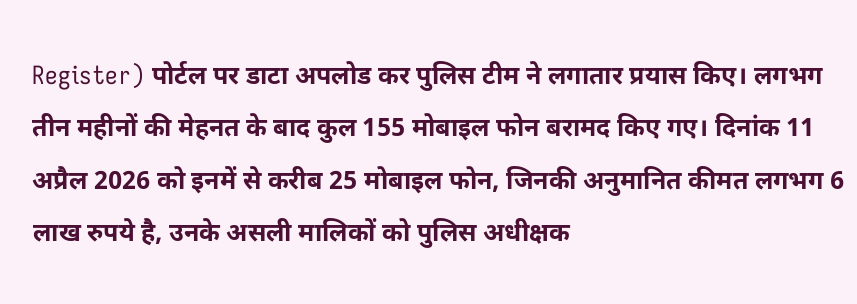Register) पोर्टल पर डाटा अपलोड कर पुलिस टीम ने लगातार प्रयास किए। लगभग तीन महीनों की मेहनत के बाद कुल 155 मोबाइल फोन बरामद किए गए। दिनांक 11 अप्रैल 2026 को इनमें से करीब 25 मोबाइल फोन, जिनकी अनुमानित कीमत लगभग 6 लाख रुपये है, उनके असली मालिकों को पुलिस अधीक्षक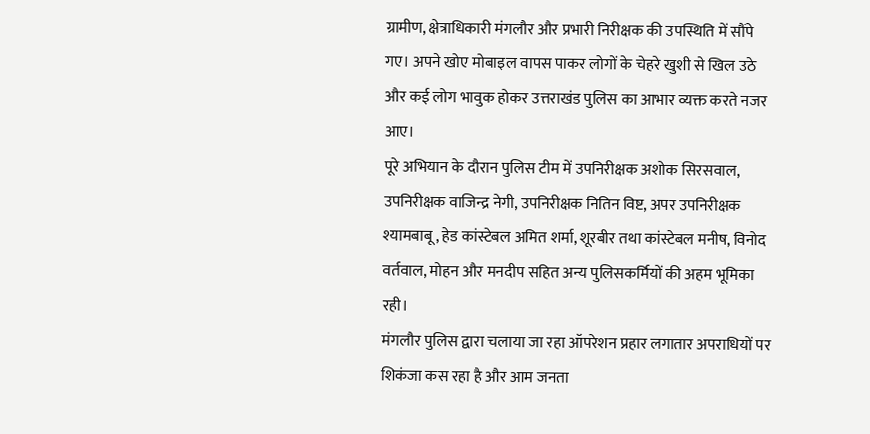ग्रामीण, क्षेत्राधिकारी मंगलौर और प्रभारी निरीक्षक की उपस्थिति में सौंपे गए। अपने खोए मोबाइल वापस पाकर लोगों के चेहरे खुशी से खिल उठे और कई लोग भावुक होकर उत्तराखंड पुलिस का आभार व्यक्त करते नजर आए।
पूरे अभियान के दौरान पुलिस टीम में उपनिरीक्षक अशोक सिरसवाल, उपनिरीक्षक वाजिन्द्र नेगी, उपनिरीक्षक नितिन विष्ट, अपर उपनिरीक्षक श्यामबाबू, हेड कांस्टेबल अमित शर्मा, शूरबीर तथा कांस्टेबल मनीष, विनोद वर्तवाल, मोहन और मनदीप सहित अन्य पुलिसकर्मियों की अहम भूमिका रही।
मंगलौर पुलिस द्वारा चलाया जा रहा ऑपरेशन प्रहार लगातार अपराधियों पर शिकंजा कस रहा है और आम जनता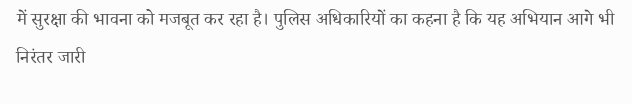में सुरक्षा की भावना को मजबूत कर रहा है। पुलिस अधिकारियों का कहना है कि यह अभियान आगे भी निरंतर जारी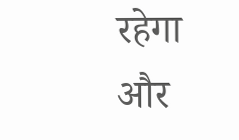रहेगा और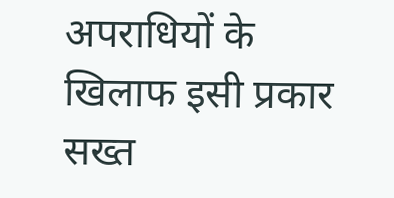अपराधियों के खिलाफ इसी प्रकार सख्त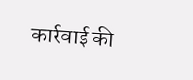कार्रवाई की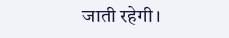जाती रहेगी।